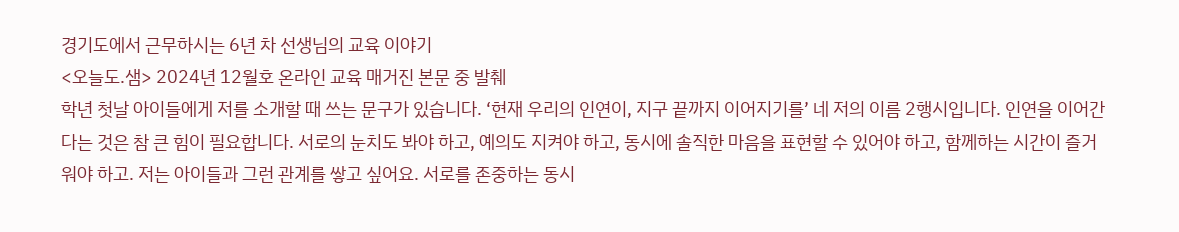경기도에서 근무하시는 6년 차 선생님의 교육 이야기
<오늘도.샘> 2024년 12월호 온라인 교육 매거진 본문 중 발췌
학년 첫날 아이들에게 저를 소개할 때 쓰는 문구가 있습니다. ‘현재 우리의 인연이, 지구 끝까지 이어지기를’ 네 저의 이름 2행시입니다. 인연을 이어간다는 것은 참 큰 힘이 필요합니다. 서로의 눈치도 봐야 하고, 예의도 지켜야 하고, 동시에 솔직한 마음을 표현할 수 있어야 하고, 함께하는 시간이 즐거워야 하고. 저는 아이들과 그런 관계를 쌓고 싶어요. 서로를 존중하는 동시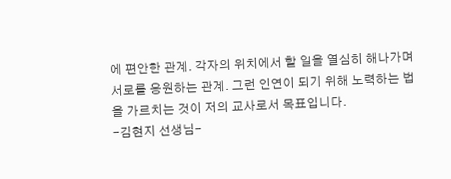에 편안한 관계. 각자의 위치에서 할 일을 열심히 해나가며 서로를 응원하는 관계. 그런 인연이 되기 위해 노력하는 법을 가르치는 것이 저의 교사로서 목표입니다.
-김현지 선생님-